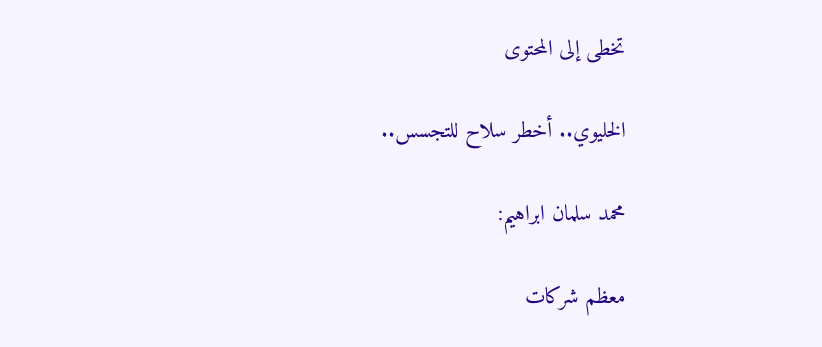تخطى إلى المحتوى

الخليوي.. أخطر سلاح للتجسس..

محمد سلمان ابراهيم:

معظم شركات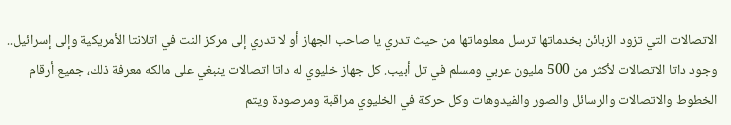الاتصالات التي تزود الزبائن بخدماتها ترسل معلوماتها من حيث تدري يا صاحب الجهاز أو لا تدري إلى مركز النت في اتلانتا الأمريكية وإلى إسرائيل.. وجود داتا الاتصالات لأكثر من 500 مليون عربي ومسلم في تل أبيب. كل جهاز خليوي له داتا اتصالات ينبغي على مالكه معرفة ذلك، جميع أرقام الخطوط والاتصالات والرسائل والصور والفيدوهات وكل حركة في الخليوي مراقبة ومرصودة ويتم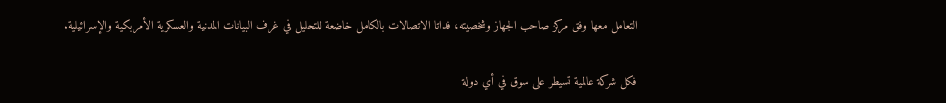التعامل معها وفق مركز صاحب الجهاز وشخصيته، فداتا الاتصالات بالكامل خاضعة للتحليل في غرف البيانات المدنية والعسكرية الأمربكية والإسرائيلية.

فكل شركة عالمية تسيطر على سوق في أي دولة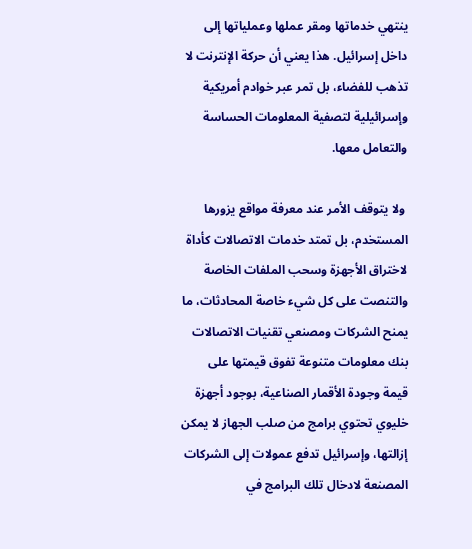ينتهي خدماتها ومقر عملها وعملياتها إلى داخل إسرائيل. هذا يعني أن حركة الإنترنت لا تذهب للفضاء، بل تمر عبر خوادم أمريكية وإسرائيلية لتصفية المعلومات الحساسة والتعامل معها.

 ولا يتوقف الأمر عند معرفة مواقع يزورها المستخدم، بل تمتد خدمات الاتصالات كأداة لاختراق الأجهزة وسحب الملفات الخاصة والتنصت على كل شيء خاصة المحادثات، ما يمنح الشركات ومصنعي تقنيات الاتصالات بنك معلومات متنوعة تفوق قيمتها على قيمة وجودة الأقمار الصناعية، بوجود أجهزة خليوي تحتوي برامج من صلب الجهاز لا يمكن إزالتها، وإسرائيل تدفع عمولات إلى الشركات المصنعة لادخال تلك البرامج في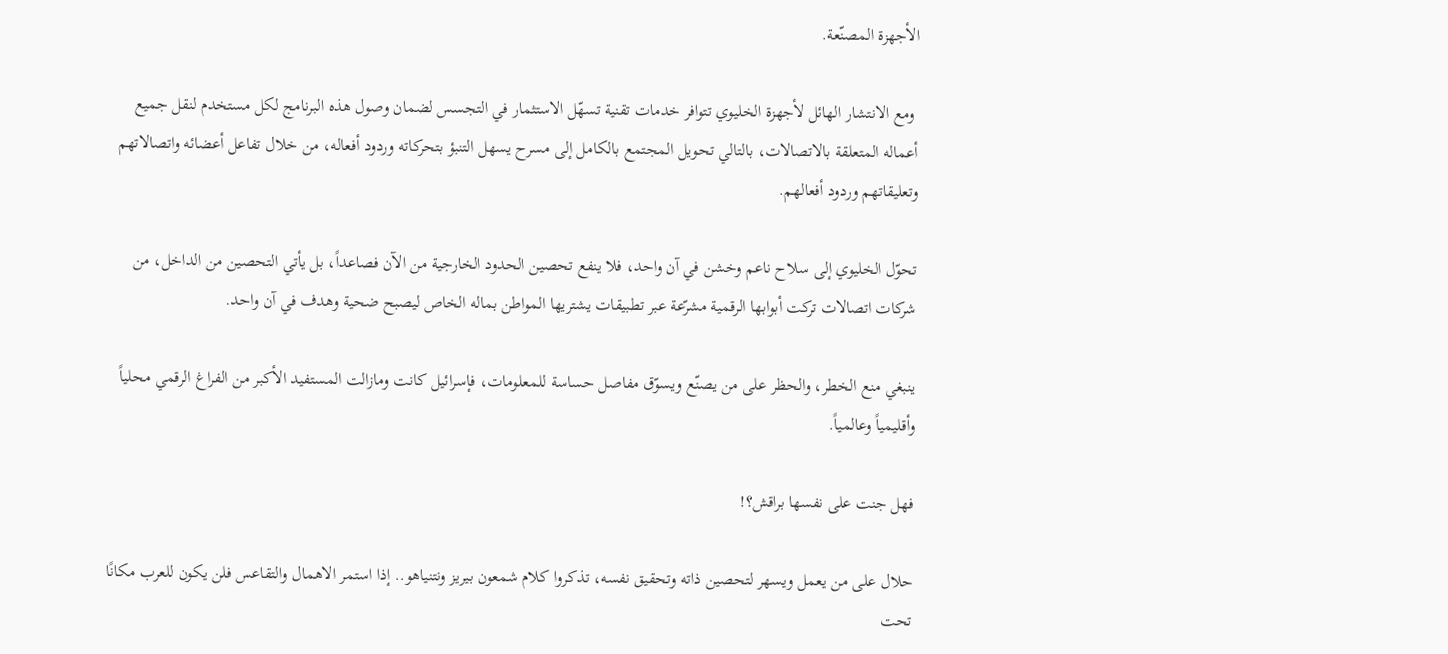الأجهزة المصنّعة.

 ومع الانتشار الهائل لأجهزة الخليوي تتوافر خدمات تقنية تسهّل الاستثمار في التجسس لضمان وصول هذه البرنامج لكل مستخدم لنقل جميع أعماله المتعلقة بالاتصالات، بالتالي تحويل المجتمع بالكامل إلى مسرح يسهل التنبؤ بتحركاته وردود أفعاله، من خلال تفاعل أعضائه واتصالاتهم وتعليقاتهم وردود أفعالهم.

تحوّل الخليوي إلى سلاح ناعم وخشن في آن واحد، فلا ينفع تحصين الحدود الخارجية من الآن فصاعداً، بل يأتي التحصين من الداخل، من شركات اتصالات تركت أبوابها الرقمية مشرّعة عبر تطبيقات يشتريها المواطن بماله الخاص ليصبح ضحية وهدف في آن واحد.

ينبغي منع الخطر، والحظر على من يصنّع ويسوّق مفاصل حساسة للمعلومات، فإسرائيل كانت ومازالت المستفيد الأكبر من الفراغ الرقمي محلياً وأقليمياً وعالمياً.

فهل جنت على نفسها براقش؟!

حلال على من يعمل ويسهر لتحصين ذاته وتحقيق نفسه، تذكروا كلام شمعون بيريز ونتنياهو.. إذا استمر الاهمال والتقاعس فلن يكون للعرب مكانًا تحت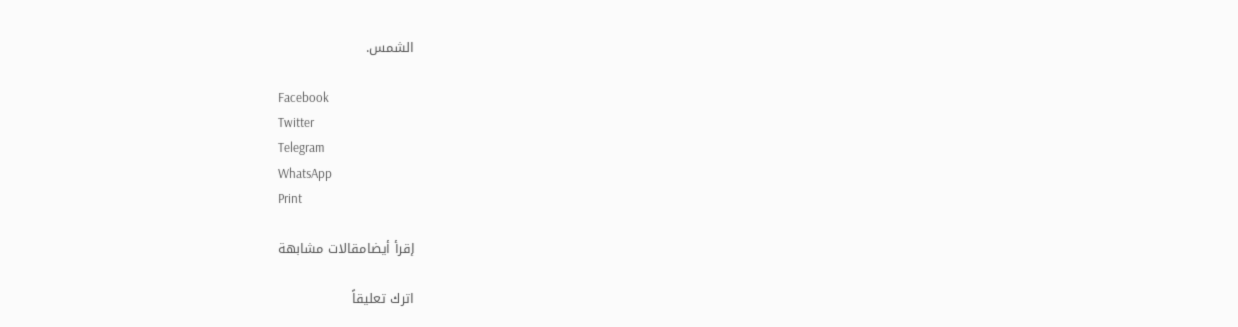الشمس.

Facebook
Twitter
Telegram
WhatsApp
Print

إقرأ أيضامقالات مشابهة

اترك تعليقاً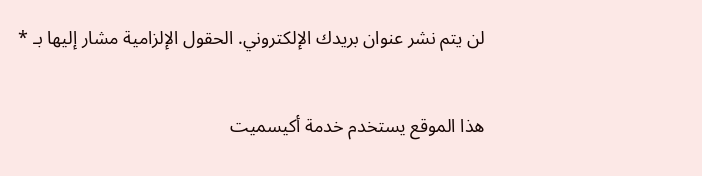لن يتم نشر عنوان بريدك الإلكتروني. الحقول الإلزامية مشار إليها بـ *

هذا الموقع يستخدم خدمة أكيسميت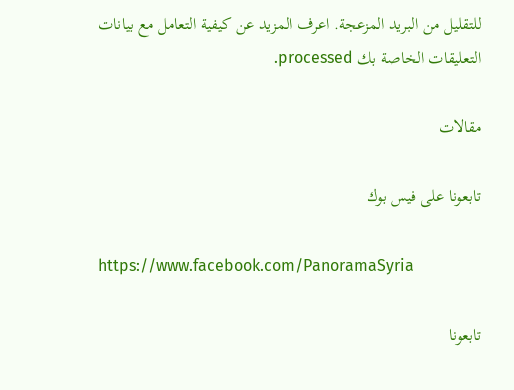للتقليل من البريد المزعجة. اعرف المزيد عن كيفية التعامل مع بيانات التعليقات الخاصة بك processed.

مقالات

تابعونا على فيس بوك

https://www.facebook.com/PanoramaSyria

تابعونا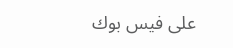على فيس بوك